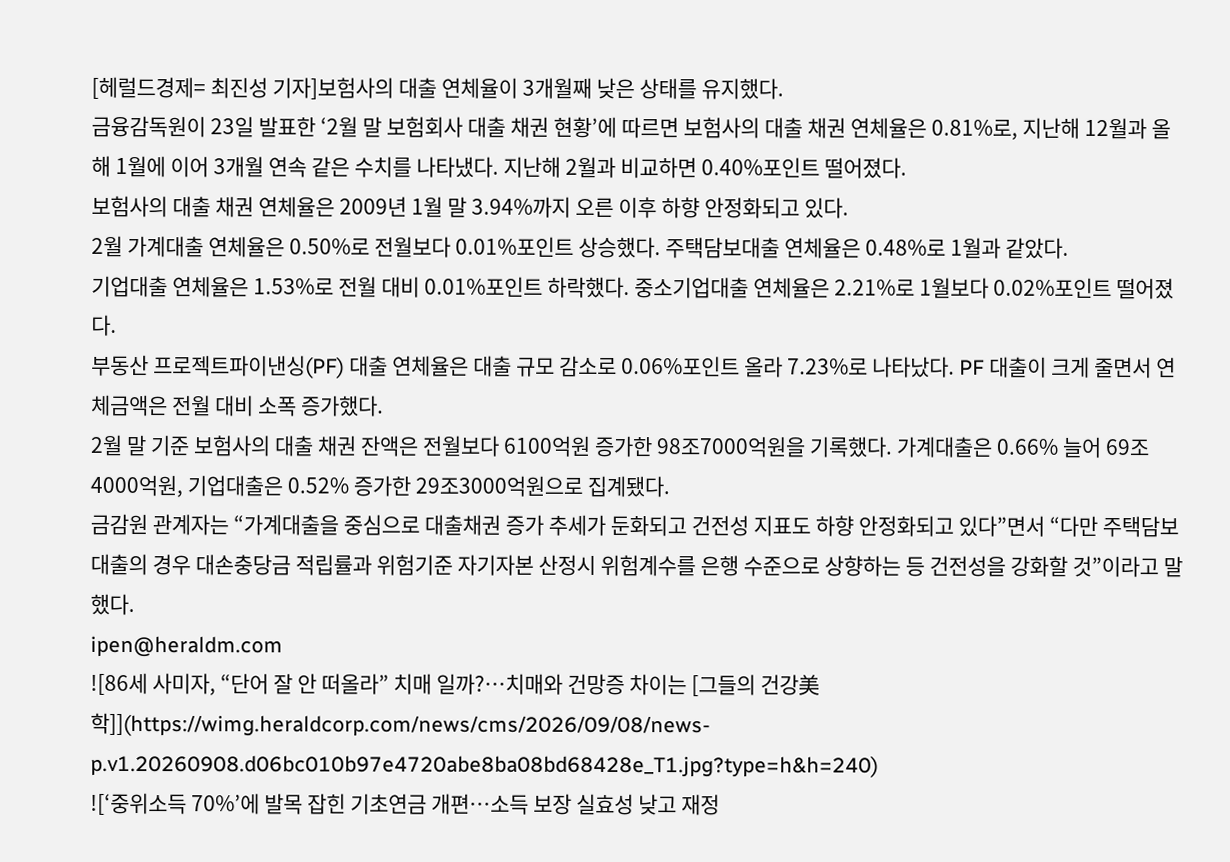[헤럴드경제= 최진성 기자]보험사의 대출 연체율이 3개월째 낮은 상태를 유지했다.
금융감독원이 23일 발표한 ‘2월 말 보험회사 대출 채권 현황’에 따르면 보험사의 대출 채권 연체율은 0.81%로, 지난해 12월과 올해 1월에 이어 3개월 연속 같은 수치를 나타냈다. 지난해 2월과 비교하면 0.40%포인트 떨어졌다.
보험사의 대출 채권 연체율은 2009년 1월 말 3.94%까지 오른 이후 하향 안정화되고 있다.
2월 가계대출 연체율은 0.50%로 전월보다 0.01%포인트 상승했다. 주택담보대출 연체율은 0.48%로 1월과 같았다.
기업대출 연체율은 1.53%로 전월 대비 0.01%포인트 하락했다. 중소기업대출 연체율은 2.21%로 1월보다 0.02%포인트 떨어졌다.
부동산 프로젝트파이낸싱(PF) 대출 연체율은 대출 규모 감소로 0.06%포인트 올라 7.23%로 나타났다. PF 대출이 크게 줄면서 연체금액은 전월 대비 소폭 증가했다.
2월 말 기준 보험사의 대출 채권 잔액은 전월보다 6100억원 증가한 98조7000억원을 기록했다. 가계대출은 0.66% 늘어 69조4000억원, 기업대출은 0.52% 증가한 29조3000억원으로 집계됐다.
금감원 관계자는 “가계대출을 중심으로 대출채권 증가 추세가 둔화되고 건전성 지표도 하향 안정화되고 있다”면서 “다만 주택담보대출의 경우 대손충당금 적립률과 위험기준 자기자본 산정시 위험계수를 은행 수준으로 상향하는 등 건전성을 강화할 것”이라고 말했다.
ipen@heraldm.com
![86세 사미자, “단어 잘 안 떠올라” 치매 일까?…치매와 건망증 차이는 [그들의 건강美학]](https://wimg.heraldcorp.com/news/cms/2026/09/08/news-p.v1.20260908.d06bc010b97e4720abe8ba08bd68428e_T1.jpg?type=h&h=240)
![‘중위소득 70%’에 발목 잡힌 기초연금 개편…소득 보장 실효성 낮고 재정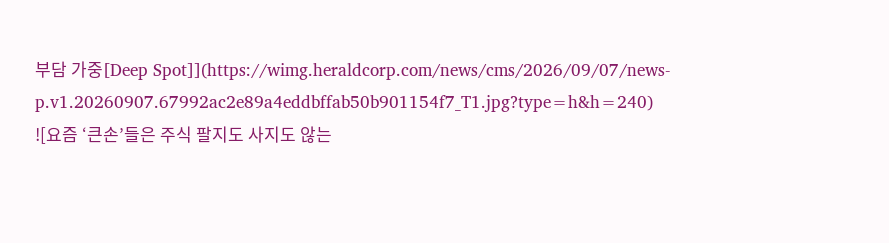부담 가중[Deep Spot]](https://wimg.heraldcorp.com/news/cms/2026/09/07/news-p.v1.20260907.67992ac2e89a4eddbffab50b901154f7_T1.jpg?type=h&h=240)
![요즘 ‘큰손’들은 주식 팔지도 사지도 않는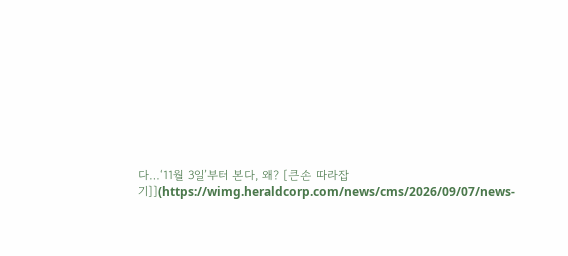다…‘11월 3일’부터 본다, 왜? [큰손 따라잡기]](https://wimg.heraldcorp.com/news/cms/2026/09/07/news-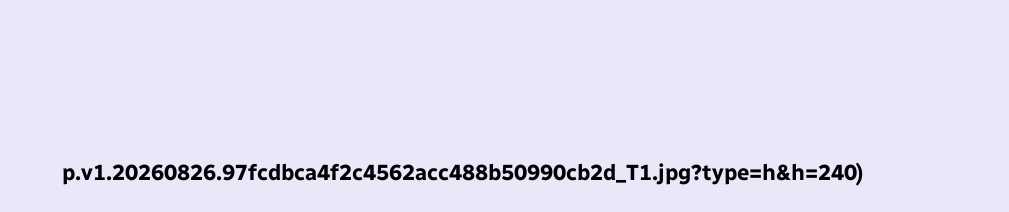p.v1.20260826.97fcdbca4f2c4562acc488b50990cb2d_T1.jpg?type=h&h=240)